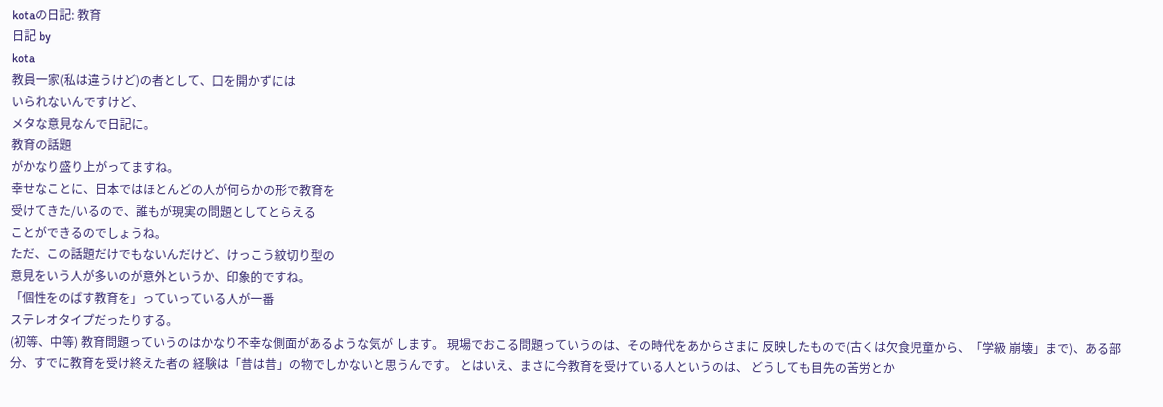kotaの日記: 教育
日記 by
kota
教員一家(私は違うけど)の者として、口を開かずには
いられないんですけど、
メタな意見なんで日記に。
教育の話題
がかなり盛り上がってますね。
幸せなことに、日本ではほとんどの人が何らかの形で教育を
受けてきた/いるので、誰もが現実の問題としてとらえる
ことができるのでしょうね。
ただ、この話題だけでもないんだけど、けっこう紋切り型の
意見をいう人が多いのが意外というか、印象的ですね。
「個性をのばす教育を」っていっている人が一番
ステレオタイプだったりする。
(初等、中等) 教育問題っていうのはかなり不幸な側面があるような気が します。 現場でおこる問題っていうのは、その時代をあからさまに 反映したもので(古くは欠食児童から、「学級 崩壊」まで)、ある部分、すでに教育を受け終えた者の 経験は「昔は昔」の物でしかないと思うんです。 とはいえ、まさに今教育を受けている人というのは、 どうしても目先の苦労とか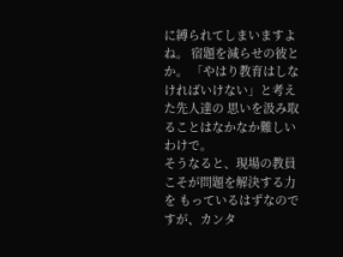に縛られてしまいますよね。 宿題を減らせの彼とか。 「やはり教育はしなければいけない」と考えた先人達の 思いを汲み取ることはなかなか難しいわけで。
そうなると、現場の教員こそが問題を解決する力を もっているはずなのですが、カンタ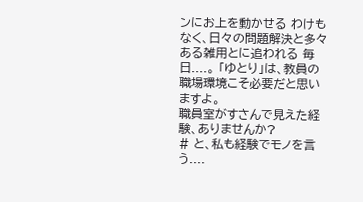ンにお上を動かせる わけもなく、日々の問題解決と多々ある雑用とに追われる 毎日....。 「ゆとり」は、教員の職場環境こそ必要だと思いますよ。
職員室がすさんで見えた経験、ありませんか?
# と、私も経験でモノを言う....